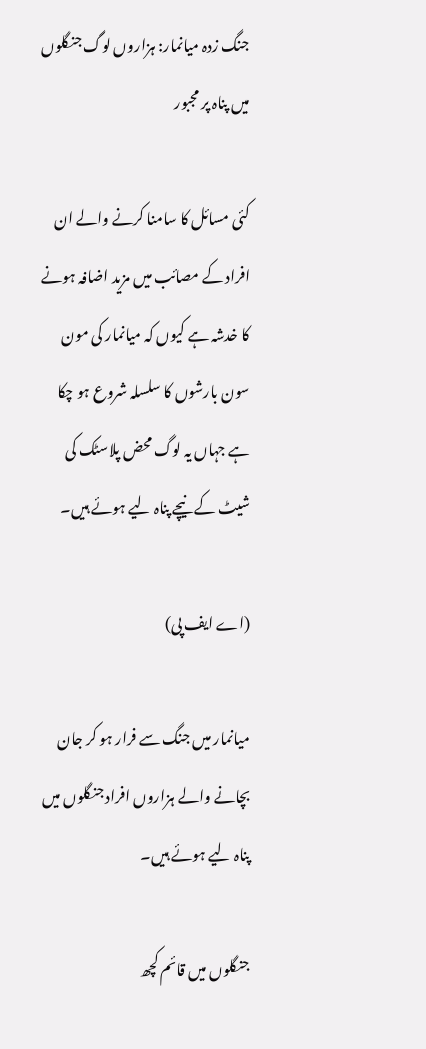جنگ زدہ میانمار: ہزاروں لوگ جنگلوں میں پناہ پر مجبور

کئی مسائل کا سامنا کرنے والے ان افراد کے مصائب میں مزید اضافہ ہونے کا خدشہ ہے کیوں کہ میانمار کی مون سون بارشوں کا سلسلہ شروع ہو چکا ہے جہاں یہ لوگ محض پلاسٹک کی شیٹ کے نیچے پناہ لیے ہوئے ہیں۔

(اے ایف پی)

میانمار میں جنگ سے فرار ہو کر جان بچانے والے ہزاروں افراد جنگلوں میں پناہ لیے ہوئے ہیں۔

جنگلوں میں قائم کچھ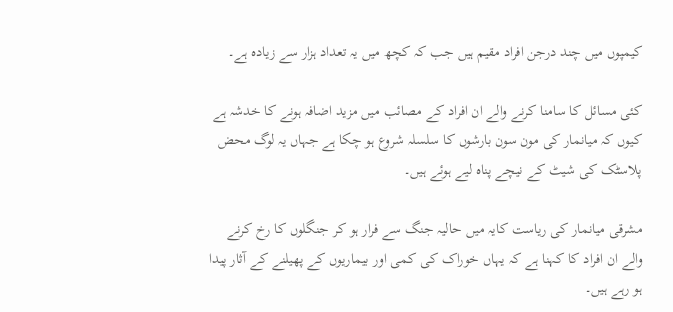کیمپوں میں چند درجن افراد مقیم ہیں جب کہ کچھ میں یہ تعداد ہزار سے زیادہ ہے۔

کئی مسائل کا سامنا کرنے والے ان افراد کے مصائب میں مزید اضافہ ہونے کا خدشہ ہے کیوں کہ میانمار کی مون سون بارشوں کا سلسلہ شروع ہو چکا ہے جہاں یہ لوگ محض پلاسٹک کی شیٹ کے نیچے پناہ لیے ہوئے ہیں۔

مشرقی میانمار کی ریاست کایہ میں حالیہ جنگ سے فرار ہو کر جنگلوں کا رخ کرنے والے ان افراد کا کہنا ہے کہ یہاں خوراک کی کمی اور بیماریوں کے پھیلنے کے آثار پیدا ہو رہے ہیں۔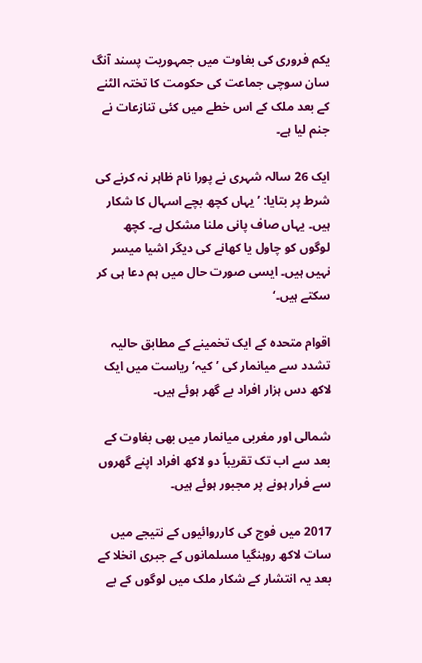یکم فروری کی بغاوت میں جمہوریت پسند آنگ سان سوچی جماعت کی حکومت کا تختہ الٹنے کے بعد ملک کے اس خطے میں کئی تنازعات نے جنم لیا ہے۔

ایک 26 سالہ شہری نے پورا نام ظاہر نہ کرنے کی شرط پر بتایا: ’یہاں کچھ بچے اسہال کا شکار ہیں۔ یہاں صاف پانی ملنا مشکل ہے۔ کچھ لوگوں کو چاول یا کھانے کی دیگر اشیا میسر نہیں ہیں۔ ایسی صورت حال میں ہم دعا ہی کر سکتے ہیں۔‘

اقوام متحدہ کے ایک تخمینے کے مطابق حالیہ تشدد سے میانمار کی ’کیہ‘ ریاست میں ایک لاکھ دس ہزار افراد بے گھر ہوئے ہیں۔

شمالی اور مغربی میانمار میں بھی بغاوت کے بعد سے اب تک تقریباً دو لاکھ افراد اپنے گھروں سے فرار ہونے پر مجبور ہوئے ہیں۔

2017 میں فوج کی کارروائیوں کے نتیجے میں سات لاکھ روہنگیا مسلمانوں کے جبری انخلا کے بعد یہ انتشار کے شکار ملک میں لوگوں کے بے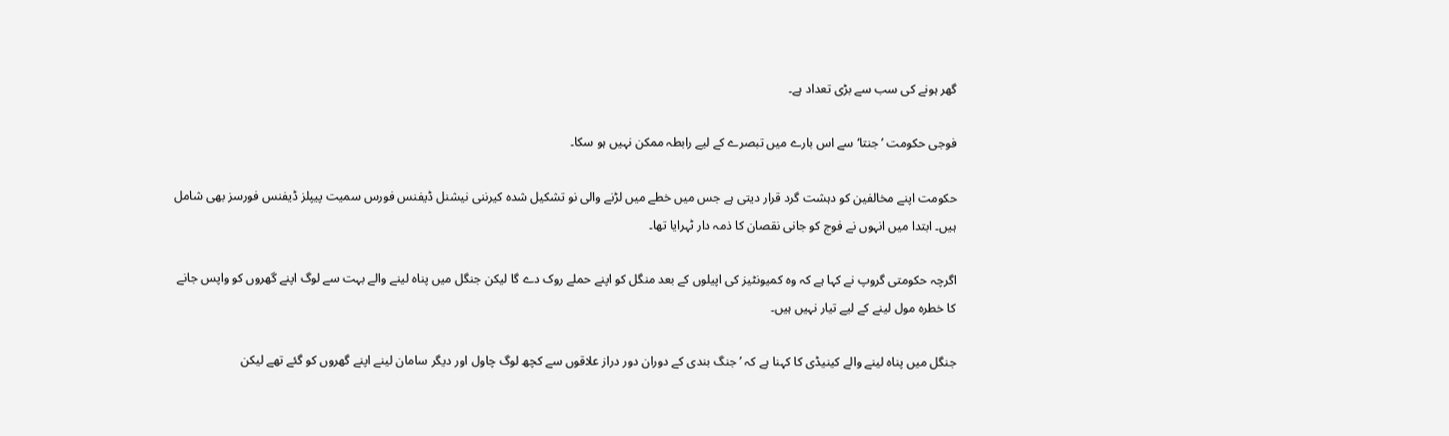گھر ہونے کی سب سے بڑی تعداد ہے۔

فوجی حکومت ’جنتا‘ سے اس بارے میں تبصرے کے لیے رابطہ ممکن نہیں ہو سکا۔

حکومت اپنے مخالفین کو دہشت گرد قرار دیتی ہے جس میں خطے میں لڑنے والی نو تشکیل شدہ کیرننی نیشنل ڈیفنس فورس سمیت پیپلز ڈیفنس فورسز بھی شامل ہیں۔ ابتدا میں انہوں نے فوج کو جانی نقصان کا ذمہ دار ٹہرایا تھا۔

اگرچہ حکومتی گروپ نے کہا ہے کہ وہ کمیونٹیز کی اپیلوں کے بعد منگل کو اپنے حملے روک دے گا لیکن جنگل میں پناہ لینے والے بہت سے لوگ اپنے گھروں کو واپس جانے کا خطرہ مول لینے کے لیے تیار نہیں ہیں۔

جنگل میں پناہ لینے والے کینیڈی کا کہنا ہے کہ ’جنگ بندی کے دوران دور دراز علاقوں سے کچھ لوگ چاول اور دیگر سامان لینے اپنے گھروں کو گئے تھے لیکن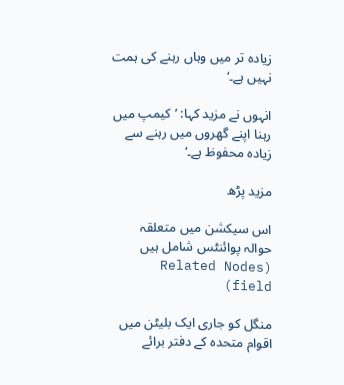زیادہ تر میں وہاں رہنے کی ہمت نہیں ہے۔‘

انہوں نے مزید کہا: ’کیمپ میں رہنا اپنے گھروں میں رہنے سے زیادہ محفوظ ہے۔‘

مزید پڑھ

اس سیکشن میں متعلقہ حوالہ پوائنٹس شامل ہیں (Related Nodes field)

منگل کو جاری ایک بلیٹن میں اقوام متحدہ کے دفتر برائے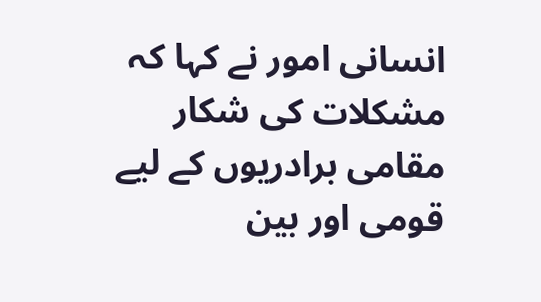انسانی امور نے کہا کہ مشکلات کی شکار مقامی برادریوں کے لیے قومی اور بین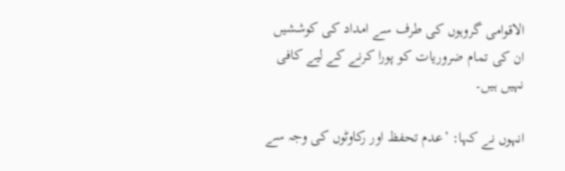الاقوامی گروہوں کی طرف سے امداد کی کوششیں ان کی تمام ضروریات کو پورا کرنے کے لیے کافی نہیں ہیں۔

انہوں نے کہا: ’عدم تحفظ اور رکاوٹوں کی وجہ سے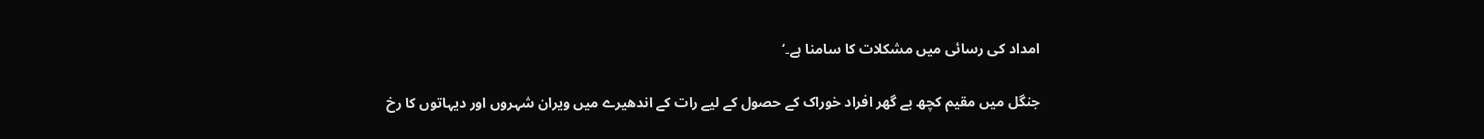امداد کی رسائی میں مشکلات کا سامنا ہے۔‘

جنگل میں مقیم کچھ بے گھر افراد خوراک کے حصول کے لیے رات کے اندھیرے میں ویران شہروں اور دیہاتوں کا رخ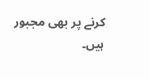کرنے پر بھی مجبور ہیں۔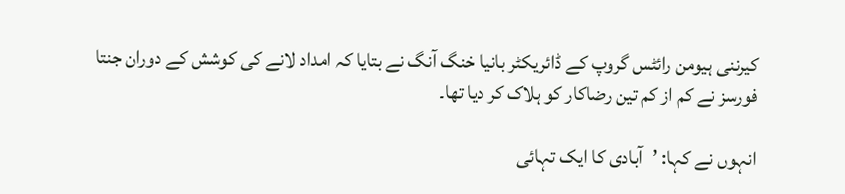کیرننی ہیومن رائٹس گروپ کے ڈائریکٹر بانیا خنگ آنگ نے بتایا کہ امداد لانے کی کوشش کے دوران جنتا فورسز نے کم از کم تین رضاکار کو ہلاک کر دیا تھا۔

انہوں نے کہا: ’آبادی کا ایک تہائی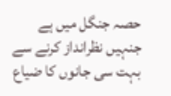حصہ جنگل میں ہے جنہیں نظرانداز کرنے سے بہت سی جانوں کا ضیاع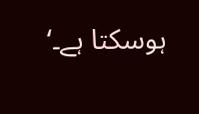ہوسکتا ہے۔‘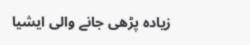زیادہ پڑھی جانے والی ایشیا